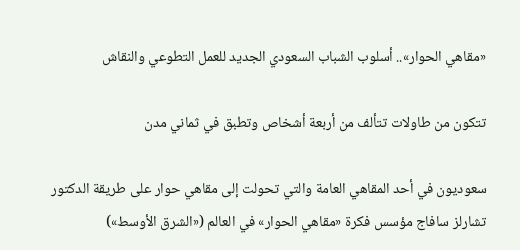«مقاهي الحوار».. أسلوب الشباب السعودي الجديد للعمل التطوعي والنقاش

تتكون من طاولات تتألف من أربعة أشخاص وتطبق في ثماني مدن

سعوديون في أحد المقاهي العامة والتي تحولت إلى مقاهي حوار على طريقة الدكتور تشارلز سافاج مؤسس فكرة «مقاهي الحوار» في العالم («الشرق الأوسط»)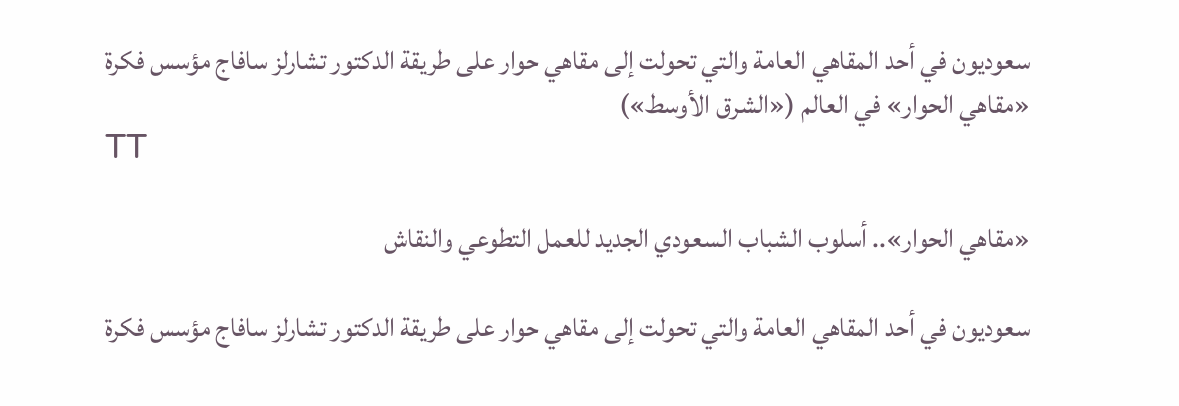سعوديون في أحد المقاهي العامة والتي تحولت إلى مقاهي حوار على طريقة الدكتور تشارلز سافاج مؤسس فكرة «مقاهي الحوار» في العالم («الشرق الأوسط»)
TT

«مقاهي الحوار».. أسلوب الشباب السعودي الجديد للعمل التطوعي والنقاش

سعوديون في أحد المقاهي العامة والتي تحولت إلى مقاهي حوار على طريقة الدكتور تشارلز سافاج مؤسس فكرة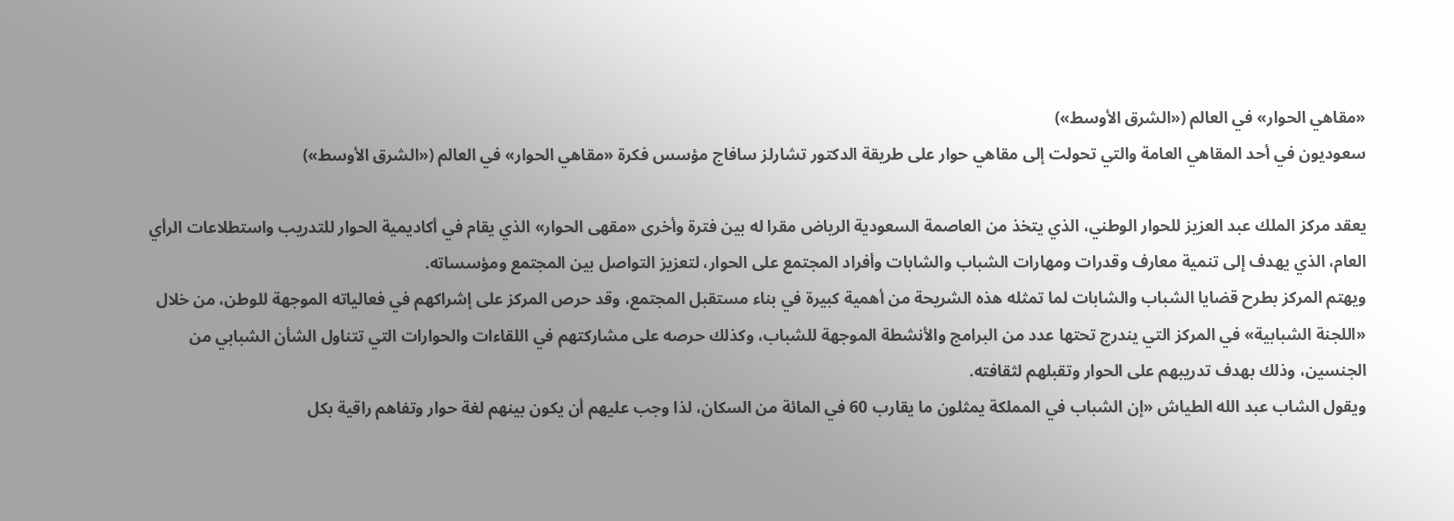«مقاهي الحوار» في العالم («الشرق الأوسط»)
سعوديون في أحد المقاهي العامة والتي تحولت إلى مقاهي حوار على طريقة الدكتور تشارلز سافاج مؤسس فكرة «مقاهي الحوار» في العالم («الشرق الأوسط»)

يعقد مركز الملك عبد العزيز للحوار الوطني، الذي يتخذ من العاصمة السعودية الرياض مقرا له بين فترة وأخرى «مقهى الحوار» الذي يقام في أكاديمية الحوار للتدريب واستطلاعات الرأي العام، الذي يهدف إلى تنمية معارف وقدرات ومهارات الشباب والشابات وأفراد المجتمع على الحوار، لتعزيز التواصل بين المجتمع ومؤسساته.
ويهتم المركز بطرح قضايا الشباب والشابات لما تمثله هذه الشريحة من أهمية كبيرة في بناء مستقبل المجتمع، وقد حرص المركز على إشراكهم في فعالياته الموجهة للوطن، من خلال «اللجنة الشبابية» في المركز التي يندرج تحتها عدد من البرامج والأنشطة الموجهة للشباب، وكذلك حرصه على مشاركتهم في اللقاءات والحوارات التي تتناول الشأن الشبابي من الجنسين، وذلك بهدف تدريبهم على الحوار وتقبلهم لثقافته.
ويقول الشاب عبد الله الطياش «إن الشباب في المملكة يمثلون ما يقارب 60 في المائة من السكان، لذا وجب عليهم أن يكون بينهم لغة حوار وتفاهم راقية بكل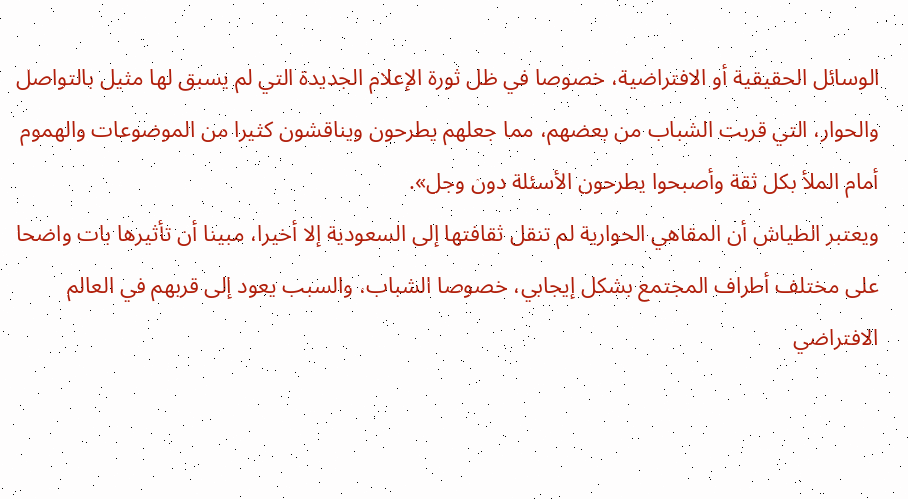الوسائل الحقيقية أو الافتراضية، خصوصا في ظل ثورة الإعلام الجديدة التي لم يسبق لها مثيل بالتواصل والحوار، التي قربت الشباب من بعضهم، مما جعلهم يطرحون ويناقشون كثيرا من الموضوعات والهموم أمام الملأ بكل ثقة وأصبحوا يطرحون الأسئلة دون وجل».
ويعتبر الطياش أن المقاهي الحوارية لم تنقل ثقافتها إلى السعودية إلا أخيرا، مبينا أن تأثيرها بات واضحا على مختلف أطراف المجتمع بشكل إيجابي، خصوصا الشباب، والسبب يعود إلى قربهم في العالم الافتراضي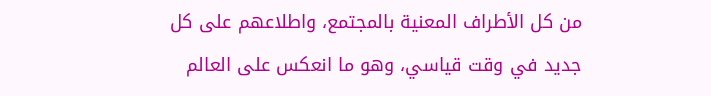من كل الأطراف المعنية بالمجتمع، واطلاعهم على كل جديد في وقت قياسي، وهو ما انعكس على العالم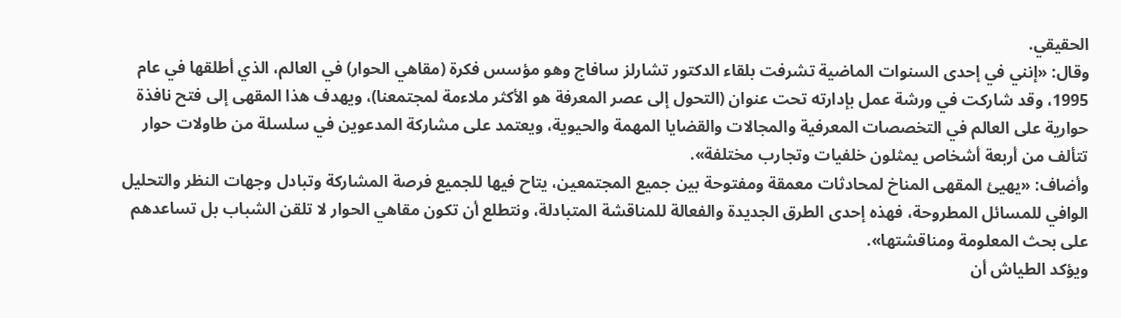الحقيقي.
وقال: «إنني في إحدى السنوات الماضية تشرفت بلقاء الدكتور تشارلز سافاج وهو مؤسس فكرة (مقاهي الحوار) في العالم، الذي أطلقها في عام 1995، وقد شاركت في ورشة عمل بإدارته تحت عنوان (التحول إلى عصر المعرفة هو الأكثر ملاءمة لمجتمعنا)، ويهدف هذا المقهى إلى فتح نافذة حوارية على العالم في التخصصات المعرفية والمجالات والقضايا المهمة والحيوية، ويعتمد على مشاركة المدعوين في سلسلة من طاولات حوار تتألف من أربعة أشخاص يمثلون خلفيات وتجارب مختلفة».
وأضاف: «يهيئ المقهى المناخ لمحادثات معمقة ومفتوحة بين جميع المجتمعين، يتاح فيها للجميع فرصة المشاركة وتبادل وجهات النظر والتحليل الوافي للمسائل المطروحة، فهذه إحدى الطرق الجديدة والفعالة للمناقشة المتبادلة، ونتطلع أن تكون مقاهي الحوار لا تلقن الشباب بل تساعدهم على بحث المعلومة ومناقشتها».
ويؤكد الطياش أن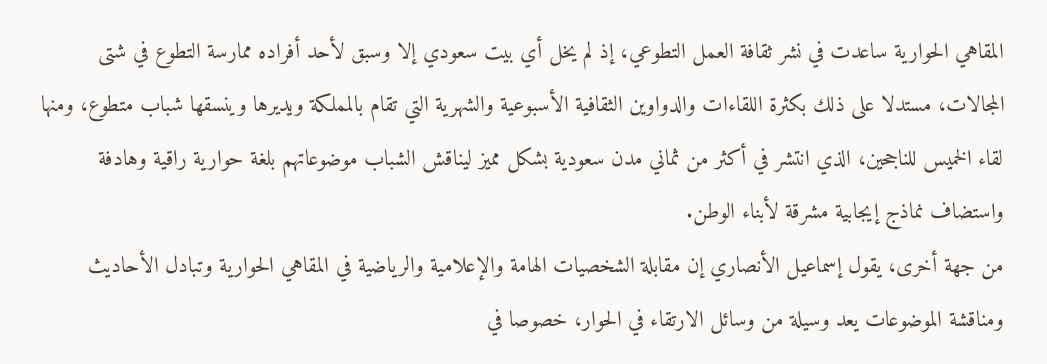المقاهي الحوارية ساعدت في نشر ثقافة العمل التطوعي، إذ لم يخل أي بيت سعودي إلا وسبق لأحد أفراده ممارسة التطوع في شتى المجالات، مستدلا على ذلك بكثرة اللقاءات والدواوين الثقافية الأسبوعية والشهرية التي تقام بالمملكة ويديرها وينسقها شباب متطوع، ومنها لقاء الخميس للناجحين، الذي انتشر في أكثر من ثماني مدن سعودية بشكل مميز ليناقش الشباب موضوعاتهم بلغة حوارية راقية وهادفة واستضاف نماذج إيجابية مشرقة لأبناء الوطن.
من جهة أخرى، يقول إسماعيل الأنصاري إن مقابلة الشخصيات الهامة والإعلامية والرياضية في المقاهي الحوارية وتبادل الأحاديث ومناقشة الموضوعات يعد وسيلة من وسائل الارتقاء في الحوار، خصوصا في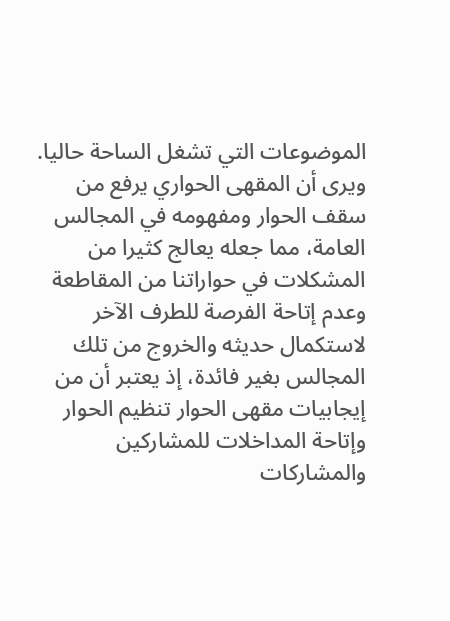الموضوعات التي تشغل الساحة حاليا.
ويرى أن المقهى الحواري يرفع من سقف الحوار ومفهومه في المجالس العامة، مما جعله يعالج كثيرا من المشكلات في حواراتنا من المقاطعة وعدم إتاحة الفرصة للطرف الآخر لاستكمال حديثه والخروج من تلك المجالس بغير فائدة، إذ يعتبر أن من إيجابيات مقهى الحوار تنظيم الحوار وإتاحة المداخلات للمشاركين والمشاركات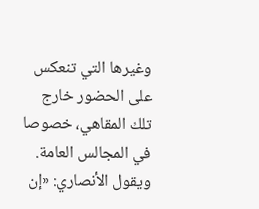وغيرها التي تنعكس على الحضور خارج تلك المقاهي، خصوصا في المجالس العامة.
ويقول الأنصاري: «إن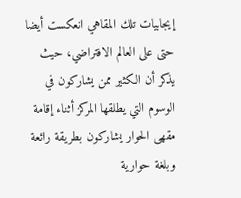إيجابيات تلك المقاهي انعكست أيضا حتى على العالم الافتراضي، حيث يذكر أن الكثير ممن يشاركون في الوسوم التي يطلقها المركز أثناء إقامة مقهى الحوار يشاركون بطريقة رائعة وبلغة حوارية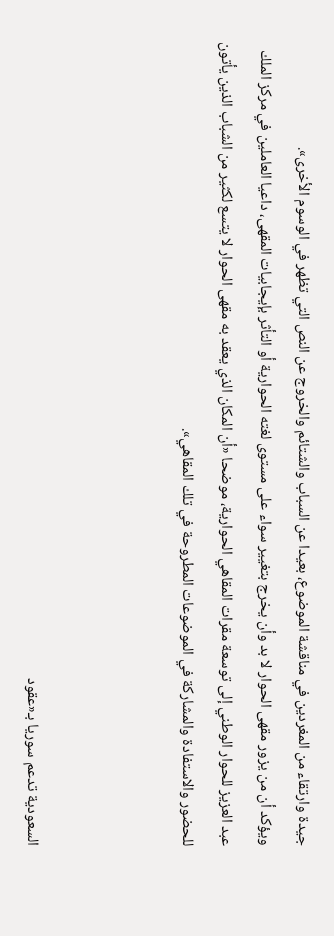جيدة وارتقاء من المغردين في مناقشة الموضوع، بعيدا عن السباب والشتائم والخروج عن النص التي تظهر في الوسوم الأخرى».
ويؤكد أن من يزور مقهى الحوار لا بد وأن يخرج بتغيير سواء على مستوى لغته الحوارية أو التأثر بإيجابيات المقهى، داعيا العاملين في مركز الملك عبد العزيز للحوار الوطني إلى توسعة مقرات المقاهي الحوارية، موضحا «أن المكان الذي يعقد به مقهى الحوار لا يتسع لكثير من الشباب الذين يأتون للحضور والاستفادة والمشاركة في الموضوعات المطروحة في تلك المقاهي».



السعودية تدعم سوريا بـ«عقود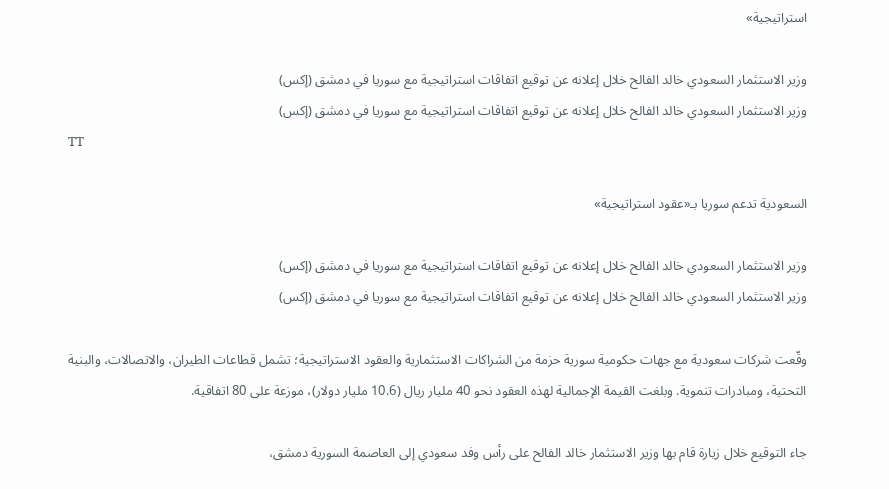استراتيجية»

وزير الاستثمار السعودي خالد الفالح خلال إعلانه عن توقيع اتفاقات استراتيجية مع سوريا في دمشق (إكس)
وزير الاستثمار السعودي خالد الفالح خلال إعلانه عن توقيع اتفاقات استراتيجية مع سوريا في دمشق (إكس)
TT

السعودية تدعم سوريا بـ«عقود استراتيجية»

وزير الاستثمار السعودي خالد الفالح خلال إعلانه عن توقيع اتفاقات استراتيجية مع سوريا في دمشق (إكس)
وزير الاستثمار السعودي خالد الفالح خلال إعلانه عن توقيع اتفاقات استراتيجية مع سوريا في دمشق (إكس)

وقّعت شركات سعودية مع جهات حكومية سورية حزمة من الشراكات الاستثمارية والعقود الاستراتيجية؛ تشمل قطاعات الطيران، والاتصالات، والبنية التحتية، ومبادرات تنموية. وبلغت القيمة الإجمالية لهذه العقود نحو 40 مليار ريال (10.6 مليار دولار)، موزعة على 80 اتفاقية.

جاء التوقيع خلال زيارة قام بها وزير الاستثمار خالد الفالح على رأس وفد سعودي إلى العاصمة السورية دمشق،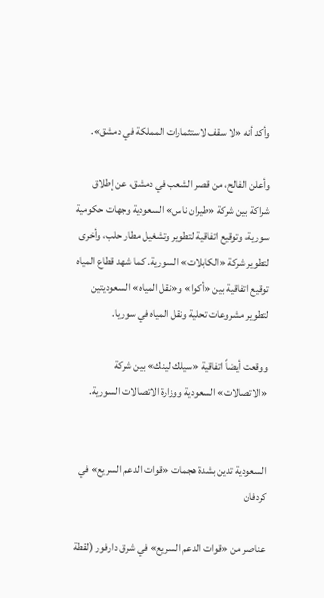وأكد أنه «لا سقف لاستثمارات المملكة في دمشق».

وأعلن الفالح، من قصر الشعب في دمشق، عن إطلاق شراكة بين شركة «طيران ناس» السعودية وجهات حكومية سورية، وتوقيع اتفاقية لتطوير وتشغيل مطار حلب، وأخرى لتطوير شركة «الكابلات» السورية. كما شهد قطاع المياه توقيع اتفاقية بين «أكوا» و«نقل المياه» السعوديتين لتطوير مشروعات تحلية ونقل المياه في سوريا.

ووقعت أيضاً اتفاقية «سيلك لينك» بين شركة «الاتصالات» السعودية ووزارة الاتصالات السورية.


السعودية تدين بشدة هجمات «قوات الدعم السريع» في كردفان

عناصر من «قوات الدعم السريع» في شرق دارفور (لقطة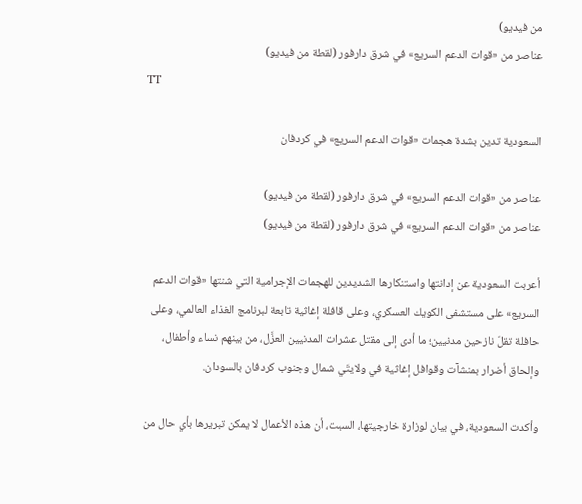من فيديو)
عناصر من «قوات الدعم السريع» في شرق دارفور (لقطة من فيديو)
TT

السعودية تدين بشدة هجمات «قوات الدعم السريع» في كردفان

عناصر من «قوات الدعم السريع» في شرق دارفور (لقطة من فيديو)
عناصر من «قوات الدعم السريع» في شرق دارفور (لقطة من فيديو)

أعربت السعودية عن إدانتها واستنكارها الشديدين للهجمات الإجرامية التي شنتها «قوات الدعم السريع» على مستشفى الكويك العسكري، وعلى قافلة إغاثية تابعة لبرنامج الغذاء العالمي، وعلى حافلة تقلّ نازحين مدنيين؛ ما أدى إلى مقتل عشرات المدنيين العزَّل، من بينهم نساء وأطفال، وإلحاق أضرار بمنشآت وقوافل إغاثية في ولايتَي شمال وجنوب كردفان بالسودان.

وأكدت السعودية، في بيان لوزارة خارجيتها، السبت، أن هذه الأعمال لا يمكن تبريرها بأي حال من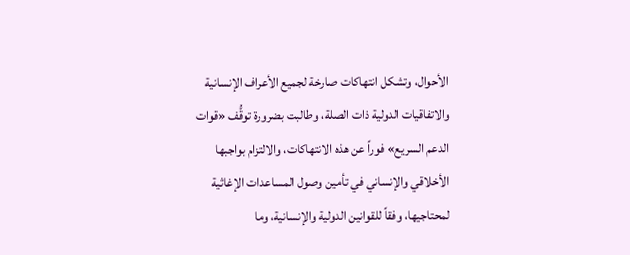الأحوال، وتشكل انتهاكات صارخة لجميع الأعراف الإنسانية والاتفاقيات الدولية ذات الصلة، وطالبت بضرورة توقُّف «قوات الدعم السريع» فوراً عن هذه الانتهاكات، والالتزام بواجبها الأخلاقي والإنساني في تأمين وصول المساعدات الإغاثية لمحتاجيها، وفقاً للقوانين الدولية والإنسانية، وما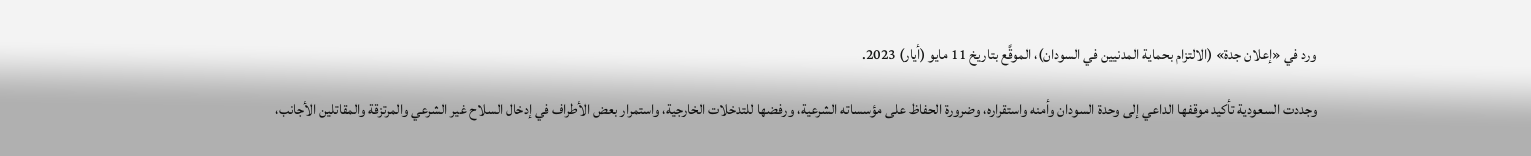ورد في «إعلان جدة» (الالتزام بحماية المدنيين في السودان)، الموقَّع بتاريخ 11 مايو (أيار) 2023.

وجددت السعودية تأكيد موقفها الداعي إلى وحدة السودان وأمنه واستقراره، وضرورة الحفاظ على مؤسساته الشرعية، ورفضها للتدخلات الخارجية، واستمرار بعض الأطراف في إدخال السلاح غير الشرعي والمرتزقة والمقاتلين الأجانب،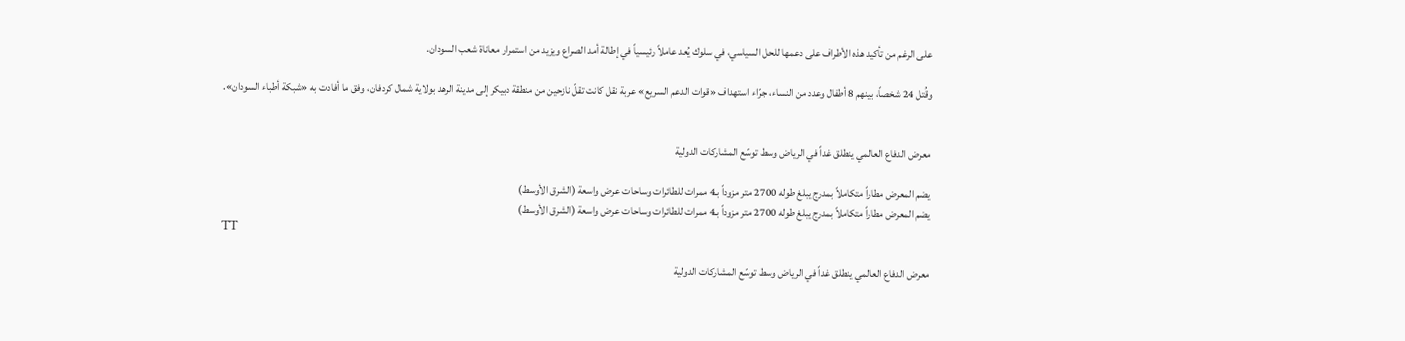على الرغم من تأكيد هذه الأطراف على دعمها للحل السياسي، في سلوك يُعد عاملاً رئيسياً في إطالة أمد الصراع ويزيد من استمرار معاناة شعب السودان.

وقُتل 24 شخصاً، بينهم 8 أطفال وعدد من النساء، جرّاء استهداف «قوات الدعم السريع» عربة نقل كانت تقلّ نازحين من منطقة دبيكر إلى مدينة الرهد بولاية شمال كردفان، وفق ما أفادت به «شبكة أطباء السودان».


معرض الدفاع العالمي ينطلق غداً في الرياض وسط توسّع المشاركات الدولية

يضم المعرض مطاراً متكاملاً بمدرج يبلغ طوله 2700 متر مزوداً بـ4 ممرات للطائرات وساحات عرض واسعة (الشرق الأوسط)
يضم المعرض مطاراً متكاملاً بمدرج يبلغ طوله 2700 متر مزوداً بـ4 ممرات للطائرات وساحات عرض واسعة (الشرق الأوسط)
TT

معرض الدفاع العالمي ينطلق غداً في الرياض وسط توسّع المشاركات الدولية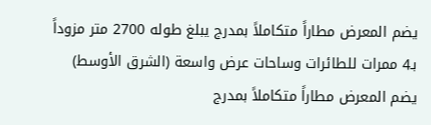يضم المعرض مطاراً متكاملاً بمدرج يبلغ طوله 2700 متر مزوداً بـ4 ممرات للطائرات وساحات عرض واسعة (الشرق الأوسط)
يضم المعرض مطاراً متكاملاً بمدرج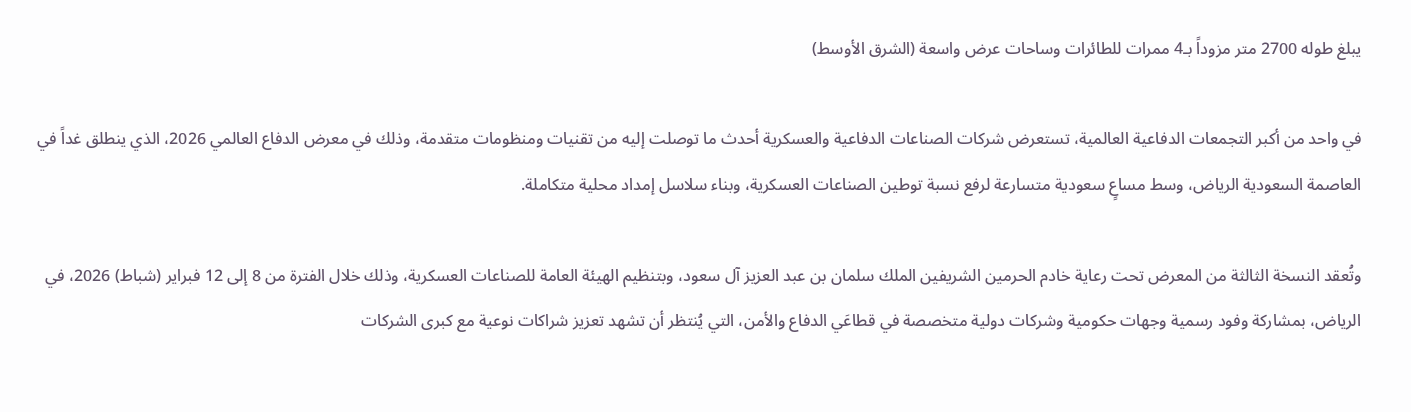يبلغ طوله 2700 متر مزوداً بـ4 ممرات للطائرات وساحات عرض واسعة (الشرق الأوسط)

في واحد من أكبر التجمعات الدفاعية العالمية، تستعرض شركات الصناعات الدفاعية والعسكرية أحدث ما توصلت إليه من تقنيات ومنظومات متقدمة، وذلك في معرض الدفاع العالمي 2026، الذي ينطلق غداً في العاصمة السعودية الرياض، وسط مساعٍ سعودية متسارعة لرفع نسبة توطين الصناعات العسكرية، وبناء سلاسل إمداد محلية متكاملة.

وتُعقد النسخة الثالثة من المعرض تحت رعاية خادم الحرمين الشريفين الملك سلمان بن عبد العزيز آل سعود، وبتنظيم الهيئة العامة للصناعات العسكرية، وذلك خلال الفترة من 8 إلى 12 فبراير (شباط) 2026، في الرياض، بمشاركة وفود رسمية وجهات حكومية وشركات دولية متخصصة في قطاعَي الدفاع والأمن، التي يُنتظر أن تشهد تعزيز شراكات نوعية مع كبرى الشركات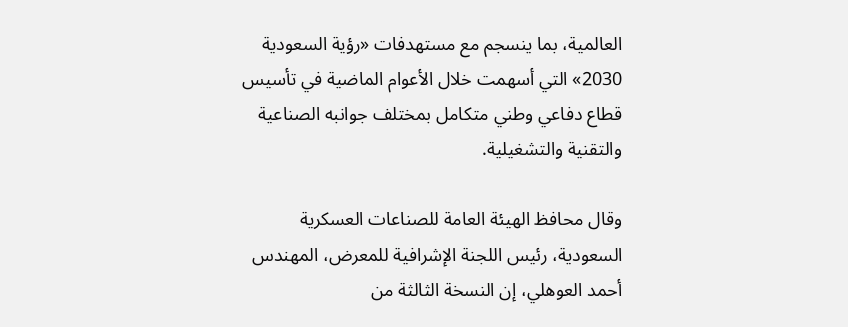العالمية، بما ينسجم مع مستهدفات «رؤية السعودية 2030» التي أسهمت خلال الأعوام الماضية في تأسيس قطاع دفاعي وطني متكامل بمختلف جوانبه الصناعية والتقنية والتشغيلية.

وقال محافظ الهيئة العامة للصناعات العسكرية السعودية، رئيس اللجنة الإشرافية للمعرض، المهندس أحمد العوهلي، إن النسخة الثالثة من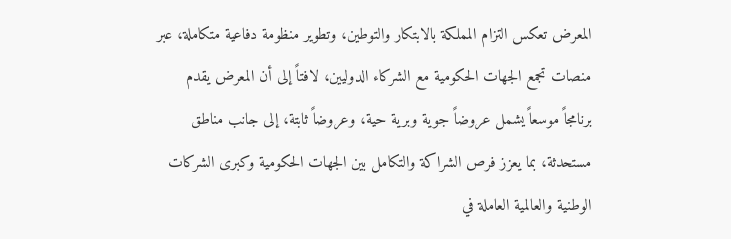المعرض تعكس التزام المملكة بالابتكار والتوطين، وتطوير منظومة دفاعية متكاملة، عبر منصات تجمع الجهات الحكومية مع الشركاء الدوليين، لافتاً إلى أن المعرض يقدم برنامجاً موسعاً يشمل عروضاً جوية وبرية حية، وعروضاً ثابتة، إلى جانب مناطق مستحدثة، بما يعزز فرص الشراكة والتكامل بين الجهات الحكومية وكبرى الشركات الوطنية والعالمية العاملة في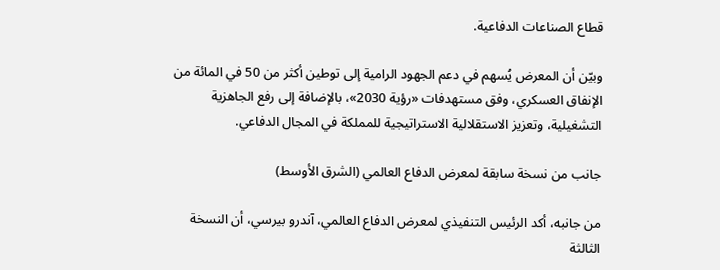قطاع الصناعات الدفاعية.

وبيّن أن المعرض يُسهم في دعم الجهود الرامية إلى توطين أكثر من 50 في المائة من الإنفاق العسكري، وفق مستهدفات «رؤية 2030»، بالإضافة إلى رفع الجاهزية التشغيلية، وتعزيز الاستقلالية الاستراتيجية للمملكة في المجال الدفاعي.

جانب من نسخة سابقة لمعرض الدفاع العالمي (الشرق الأوسط)

من جانبه، أكد الرئيس التنفيذي لمعرض الدفاع العالمي، آندرو بيرسي، أن النسخة الثالثة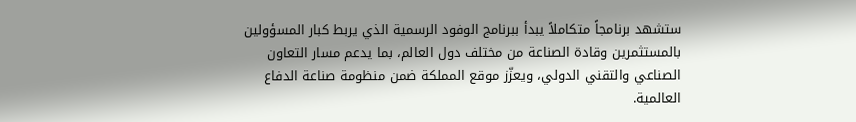ستشهد برنامجاً متكاملاً يبدأ ببرنامج الوفود الرسمية الذي يربط كبار المسؤولين بالمستثمرين وقادة الصناعة من مختلف دول العالم، بما يدعم مسار التعاون الصناعي والتقني الدولي، ويعزّز موقع المملكة ضمن منظومة صناعة الدفاع العالمية.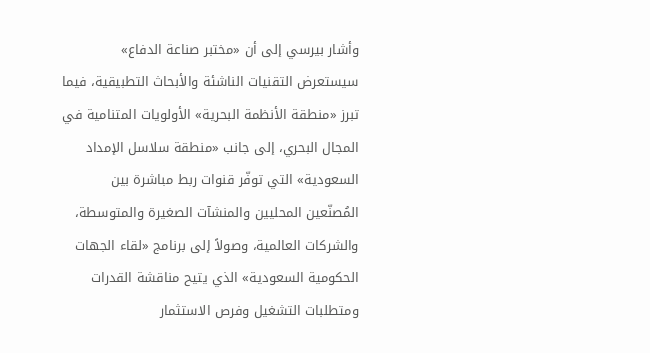وأشار بيرسي إلى أن «مختبر صناعة الدفاع» سيستعرض التقنيات الناشئة والأبحاث التطبيقية، فيما تبرز «منطقة الأنظمة البحرية» الأولويات المتنامية في المجال البحري، إلى جانب «منطقة سلاسل الإمداد السعودية» التي توفّر قنوات ربط مباشرة بين المُصنّعين المحليين والمنشآت الصغيرة والمتوسطة، والشركات العالمية، وصولاً إلى برنامج «لقاء الجهات الحكومية السعودية» الذي يتيح مناقشة القدرات ومتطلبات التشغيل وفرص الاستثمار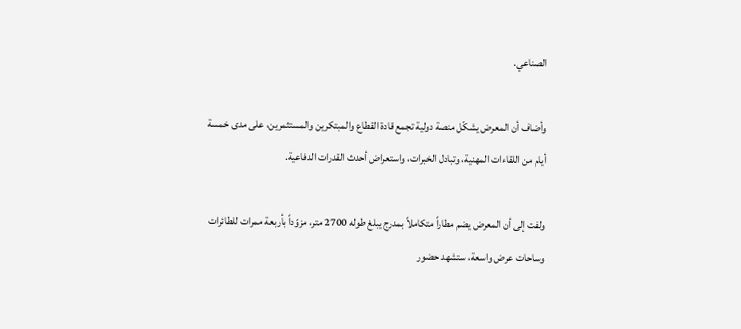الصناعي.

وأضاف أن المعرض يشكّل منصة دولية تجمع قادة القطاع والمبتكرين والمستثمرين، على مدى خمسة أيام من اللقاءات المهنية، وتبادل الخبرات، واستعراض أحدث القدرات الدفاعية.

ولفت إلى أن المعرض يضم مطاراً متكاملاً بمدرج يبلغ طوله 2700 متر، مزوّداً بأربعة ممرات للطائرات وساحات عرض واسعة، ستشهد حضور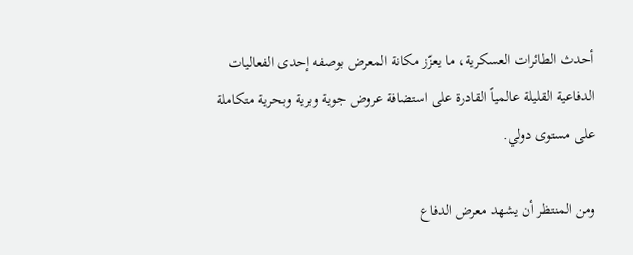أحدث الطائرات العسكرية، ما يعزّز مكانة المعرض بوصفه إحدى الفعاليات الدفاعية القليلة عالمياً القادرة على استضافة عروض جوية وبرية وبحرية متكاملة على مستوى دولي.

ومن المنتظر أن يشهد معرض الدفاع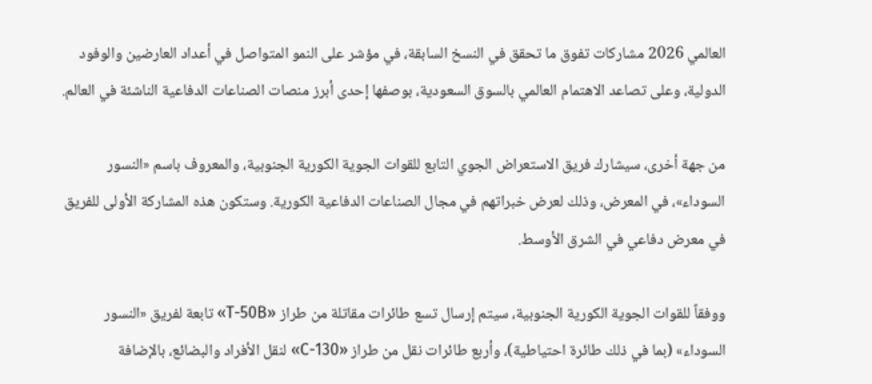العالمي 2026 مشاركات تفوق ما تحقق في النسخ السابقة، في مؤشر على النمو المتواصل في أعداد العارضين والوفود الدولية، وعلى تصاعد الاهتمام العالمي بالسوق السعودية، بوصفها إحدى أبرز منصات الصناعات الدفاعية الناشئة في العالم.

من جهة أخرى، سيشارك فريق الاستعراض الجوي التابع للقوات الجوية الكورية الجنوبية، والمعروف باسم «النسور السوداء»، في المعرض، وذلك لعرض خبراتهم في مجال الصناعات الدفاعية الكورية. وستكون هذه المشاركة الأولى للفريق في معرض دفاعي في الشرق الأوسط.

ووفقاً للقوات الجوية الكورية الجنوبية، سيتم إرسال تسع طائرات مقاتلة من طراز «T-50B» تابعة لفريق «النسور السوداء» (بما في ذلك طائرة احتياطية)، وأربع طائرات نقل من طراز «C-130» لنقل الأفراد والبضائع، بالإضافة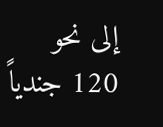إلى نحو 120 جندياً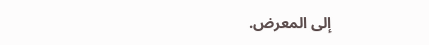إلى المعرض.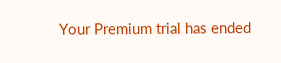Your Premium trial has ended